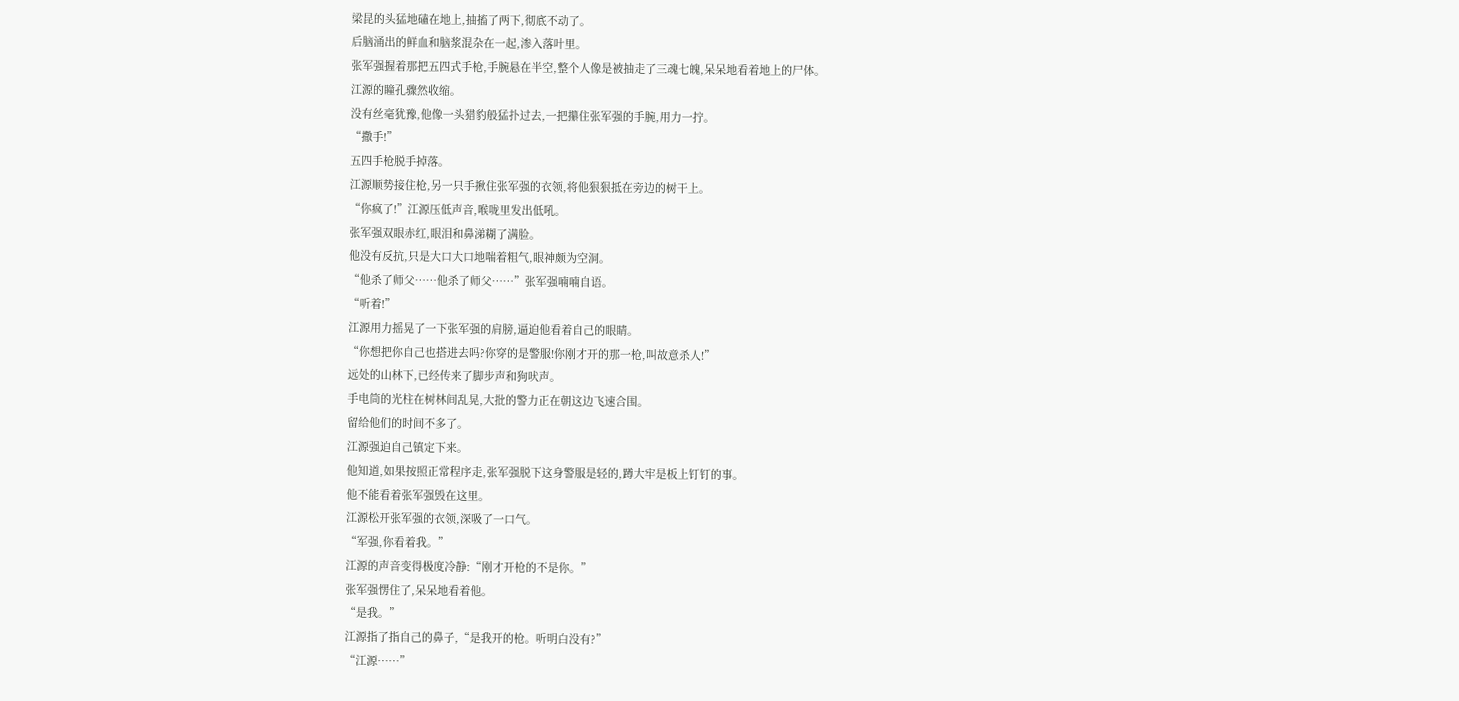梁昆的头猛地磕在地上,抽搐了两下,彻底不动了。
后脑涌出的鲜血和脑浆混杂在一起,渗入落叶里。
张军强握着那把五四式手枪,手腕悬在半空,整个人像是被抽走了三魂七魄,呆呆地看着地上的尸体。
江源的瞳孔骤然收缩。
没有丝毫犹豫,他像一头猎豹般猛扑过去,一把攥住张军强的手腕,用力一拧。
“撒手!”
五四手枪脱手掉落。
江源顺势接住枪,另一只手揪住张军强的衣领,将他狠狠抵在旁边的树干上。
“你疯了!”江源压低声音,喉咙里发出低吼。
张军强双眼赤红,眼泪和鼻涕糊了满脸。
他没有反抗,只是大口大口地喘着粗气,眼神颇为空洞。
“他杀了师父……他杀了师父……”张军强喃喃自语。
“听着!”
江源用力摇晃了一下张军强的肩膀,逼迫他看着自己的眼睛。
“你想把你自己也搭进去吗?你穿的是警服!你刚才开的那一枪,叫故意杀人!”
远处的山林下,已经传来了脚步声和狗吠声。
手电筒的光柱在树林间乱晃,大批的警力正在朝这边飞速合围。
留给他们的时间不多了。
江源强迫自己镇定下来。
他知道,如果按照正常程序走,张军强脱下这身警服是轻的,蹲大牢是板上钉钉的事。
他不能看着张军强毁在这里。
江源松开张军强的衣领,深吸了一口气。
“军强,你看着我。”
江源的声音变得极度冷静:“刚才开枪的不是你。”
张军强愣住了,呆呆地看着他。
“是我。”
江源指了指自己的鼻子,“是我开的枪。听明白没有?”
“江源……”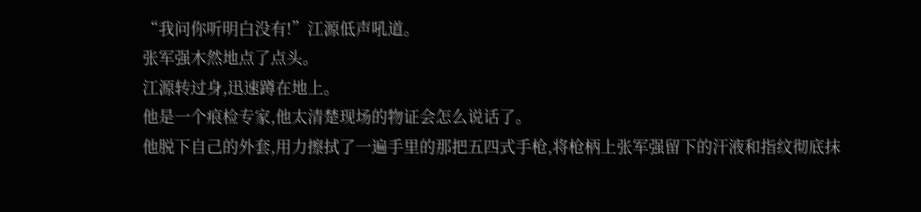“我问你听明白没有!”江源低声吼道。
张军强木然地点了点头。
江源转过身,迅速蹲在地上。
他是一个痕检专家,他太清楚现场的物证会怎么说话了。
他脱下自己的外套,用力擦拭了一遍手里的那把五四式手枪,将枪柄上张军强留下的汗液和指纹彻底抹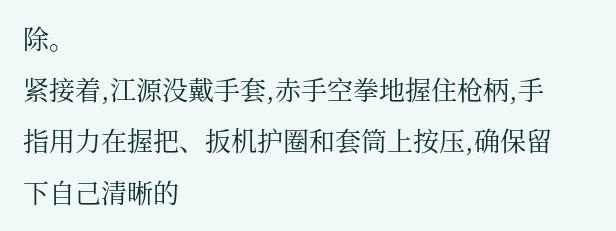除。
紧接着,江源没戴手套,赤手空拳地握住枪柄,手指用力在握把、扳机护圈和套筒上按压,确保留下自己清晰的